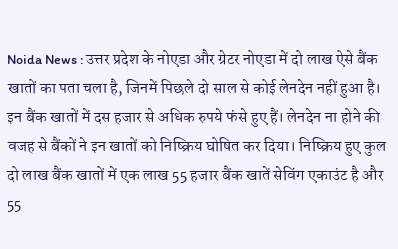Noida News : उत्तर प्रदेश के नोएडा और ग्रेटर नोएडा में दो लाख ऐसे बैंक खातों का पता चला है, जिनमें पिछले दो साल से कोई लेनदेन नहीं हुआ है। इन बैंक खातों में दस हजार से अधिक रुपये फंसे हुए हैं। लेनदेन ना होने की वजह से बैंकों ने इन खातों को निष्क्रिय घोषित कर दिया। निष्क्रिय हुए कुल दो लाख बैंक खातों में एक लाख 55 हजार बैंक खातें सेविंग एकाउंट है और 55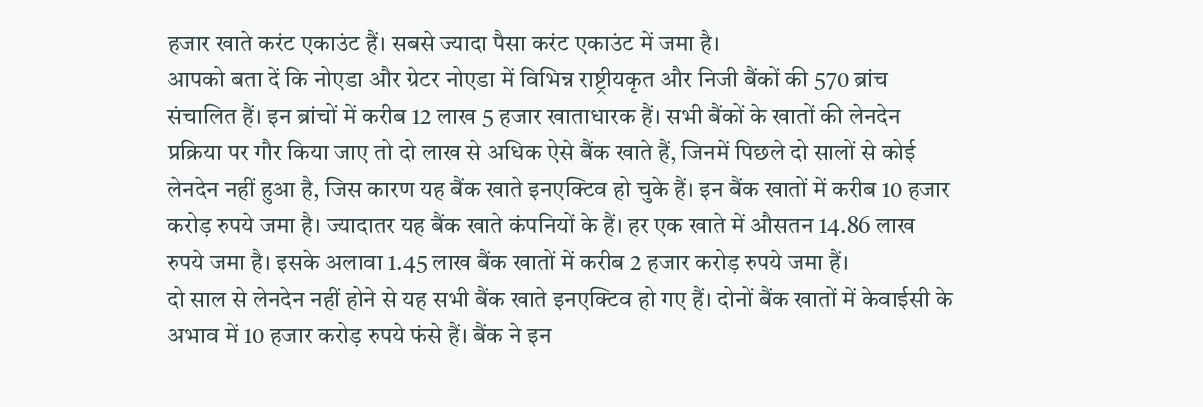हजार खाते करंट एकाउंट हैं। सबसे ज्यादा पैसा करंट एकाउंट में जमा है।
आपको बता दें कि नोएडा और ग्रेटर नोएडा में विभिन्न राष्ट्रीयकृत और निजी बैंकों की 570 ब्रांच संचालित हैं। इन ब्रांचों में करीब 12 लाख 5 हजार खाताधारक हैं। सभी बैंकों के खातों की लेनदेन प्रक्रिया पर गौर किया जाए तो दो लाख से अधिक ऐसे बैंक खाते हैं, जिनमें पिछले दो सालों से कोई लेनदेन नहीं हुआ है, जिस कारण यह बैंक खाते इनएक्टिव हो चुके हैं। इन बैंक खातों में करीब 10 हजार करोड़ रुपये जमा है। ज्यादातर यह बैंक खाते कंपनियों के हैं। हर एक खाते में औसतन 14.86 लाख रुपये जमा है। इसके अलावा 1.45 लाख बैंक खातों में करीब 2 हजार करोड़ रुपये जमा हैं।
दो साल से लेनदेन नहीं होने से यह सभी बैंक खाते इनएक्टिव हो गए हैं। दोनों बैंक खातों में केवाईसी के अभाव में 10 हजार करोड़ रुपये फंसे हैं। बैंक ने इन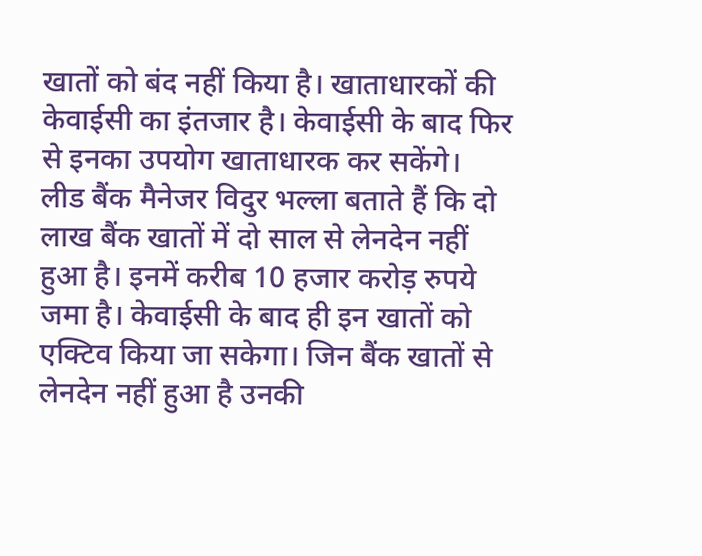खातों को बंद नहीं किया है। खाताधारकों की केवाईसी का इंतजार है। केवाईसी के बाद फिर से इनका उपयोग खाताधारक कर सकेंगे।
लीड बैंक मैनेजर विदुर भल्ला बताते हैं कि दो लाख बैंक खातों में दो साल से लेनदेन नहीं हुआ है। इनमें करीब 10 हजार करोड़ रुपये जमा है। केवाईसी के बाद ही इन खातों को एक्टिव किया जा सकेगा। जिन बैंक खातों से लेनदेन नहीं हुआ है उनकी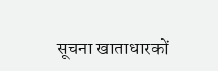सूचना खाताधारकों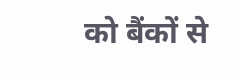को बैंकों से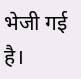भेजी गई है।